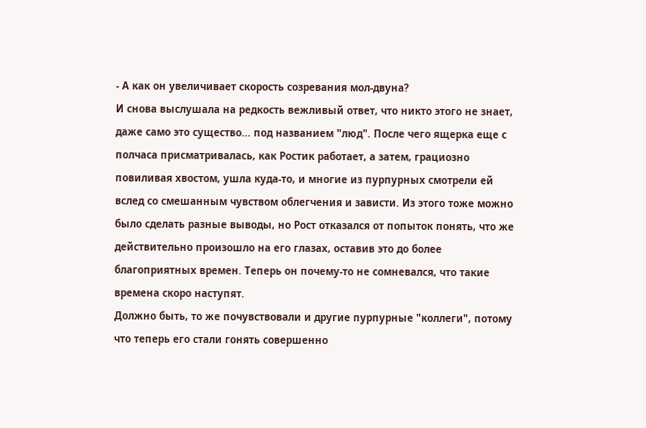- А как он увеличивает скорость созревания мол-двуна?
И снова выслушала на редкость вежливый ответ, что никто этого не знает, даже само это существо... под названием "люд". После чего ящерка еще с полчаса присматривалась, как Ростик работает, а затем, грациозно повиливая хвостом, ушла куда-то, и многие из пурпурных смотрели ей вслед со смешанным чувством облегчения и зависти. Из этого тоже можно было сделать разные выводы, но Рост отказался от попыток понять, что же действительно произошло на его глазах, оставив это до более благоприятных времен. Теперь он почему-то не сомневался, что такие времена скоро наступят.
Должно быть, то же почувствовали и другие пурпурные "коллеги", потому что теперь его стали гонять совершенно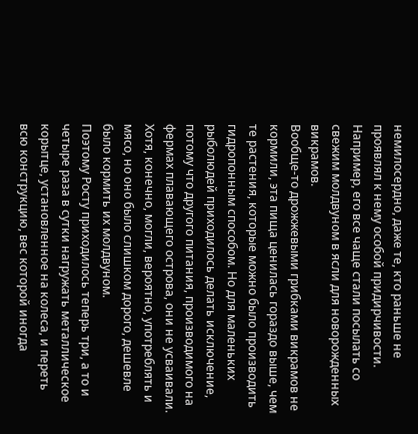немилосердно, даже те, кто раньше не проявлял к нему особой придирчивости. Например, его все чаще стали посылать со свежим молдвуном в ясли для новорожденных викрамов.
Вообще-то дрожжевыми грибками викрамов не кормили, эта пища ценилась гораздо выше, чем те растения, которые можно было производить гидропонным способом. Но для маленьких рыболюдей приходилось делать исключение, потому что другого питания, производимого на фермах плавающего острова, они не усваивали. Хотя, конечно, могли, вероятно, употреблять и мясо, но оно было слишком дорого, дешевле было кормить их молдвуном.
Поэтому Росту приходилось теперь три, а то и четыре раза в сутки нагружать металлическое корытце, установленное на колеса, и переть всю конструкцию, вес которой иногда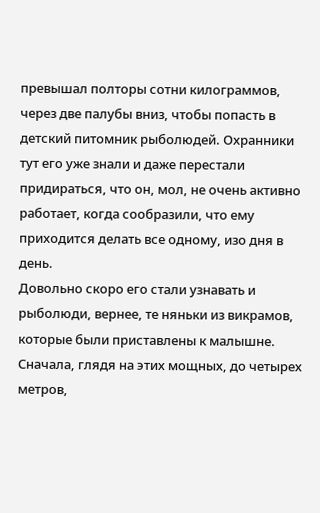превышал полторы сотни килограммов, через две палубы вниз, чтобы попасть в детский питомник рыболюдей. Охранники тут его уже знали и даже перестали придираться, что он, мол, не очень активно работает, когда сообразили, что ему приходится делать все одному, изо дня в день.
Довольно скоро его стали узнавать и рыболюди, вернее, те няньки из викрамов, которые были приставлены к малышне. Сначала, глядя на этих мощных, до четырех метров,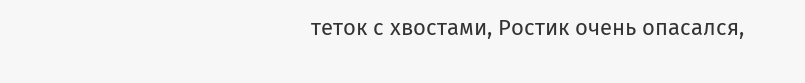теток с хвостами, Ростик очень опасался,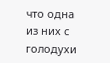что одна из них с голодухи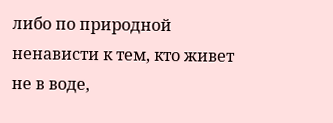либо по природной ненависти к тем, кто живет не в воде,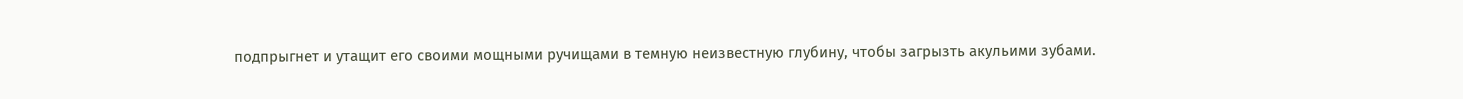подпрыгнет и утащит его своими мощными ручищами в темную неизвестную глубину, чтобы загрызть акульими зубами.